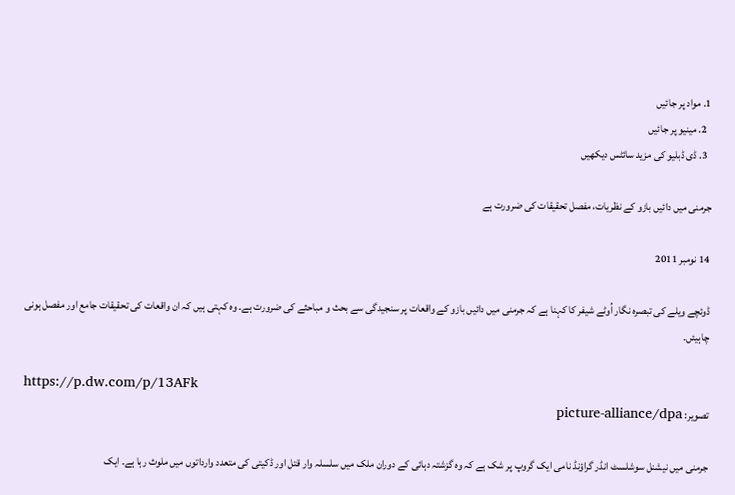1. مواد پر جائیں
  2. مینیو پر جائیں
  3. ڈی ڈبلیو کی مزید سائٹس دیکھیں

جرمنی میں دائیں بازو کے نظریات، مفصل تحقیقات کی ضرورت ہے

14 نومبر 2011

ڈوئچے ویلے کی تبصرہ نگار اُوٹے شیفر کا کہنا ہے کہ جرمنی میں دائیں بازو کے واقعات پر سنجیدگی سے بحث و مباحثے کی ضرورت ہے۔ وہ کہتی ہیں کہ ان واقعات کی تحقیقات جامع اور مفصل ہونی چاہیئں۔

https://p.dw.com/p/13AFk
تصویر: picture-alliance/dpa

جرمنی میں نیشنل سوشلسٹ انڈر گراؤنڈ نامی ایک گروپ پر شک ہے کہ وہ گزشتہ دہائی کے دوران ملک میں سلسلہ وار قتل اور ڈکیتی کی متعدد وارداتوں میں ملوث رہا ہے۔ ایک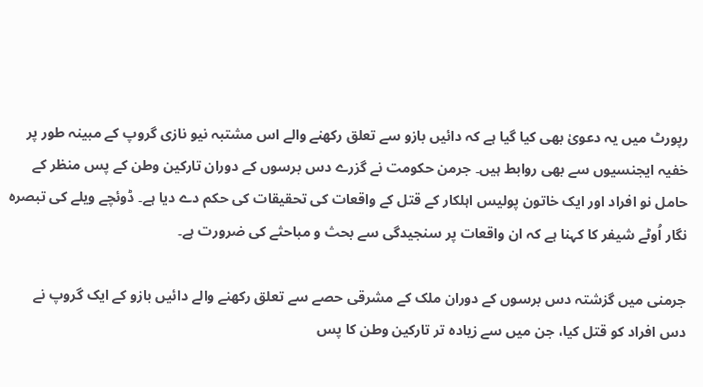رپورٹ میں یہ دعویٰ بھی کیا گیا ہے کہ دائیں بازو سے تعلق رکھنے والے اس مشتبہ نیو نازی گروپ کے مبینہ طور پر خفیہ ایجنسیوں سے بھی روابط ہیں۔ جرمن حکومت نے گزرے دس برسوں کے دوران تارکین وطن کے پس منظر کے حامل نو افراد اور ایک خاتون پولیس اہلکار کے قتل کے واقعات کی تحقیقات کی حکم دے دیا ہے۔ ڈوئچے ویلے کی تبصرہ نگار اُوٹے شیفر کا کہنا ہے کہ ان واقعات پر سنجیدگی سے بحث و مباحثے کی ضرورت ہے۔

جرمنی میں گزشتہ دس برسوں کے دوران ملک کے مشرقی حصے سے تعلق رکھنے والے دائیں بازو کے ایک گروپ نے دس افراد کو قتل کیا، جن میں سے زیادہ تر تارکین وطن کا پس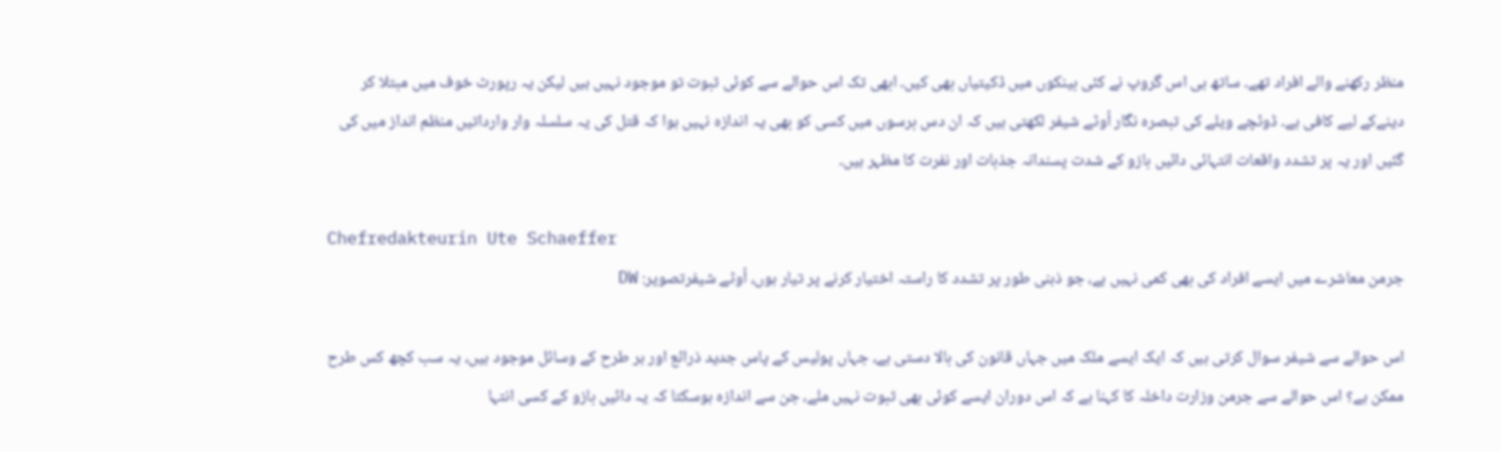منظر رکھنے والے افراد تھے۔ ساتھ ہی اس گروپ نے کئی بینکوں میں ڈکیتیاں بھی کیں۔ ابھی تک اس حوالے سے کوئی ثبوت تو موجود نہیں ہیں لیکن یہ رپورٹ خوف میں مبتلا کر دینےکے لیے کافی ہے۔ ڈوئچے ویلے کی تبصرہ نگار اُوٹے شیفر لکھتی ہیں کہ ان دس برسوں میں کسی کو بھی یہ اندازہ نہیں ہوا کہ قتل کی یہ سلسلہ وار وارداتیں منظم انداز میں کی گئیں اور یہ پر تشدد واقعات انتہائی دائیں بازو کے شدت پسندانہ جذبات اور نفرت کا مظہر ہیں۔

Chefredakteurin Ute Schaeffer
جرمن معاشرے میں ایسے افراد کی بھی کمی نہیں ہے، جو ذہنی طور پر تشدد کا راستہ اختیار کرنے پر تیار ہوں، اُوٹے شیفرتصویر: DW

اس حوالے سے شیفر سوال کرتی ہیں کہ ایک ایسے ملک میں جہاں قانون کی بالا دستی ہے، جہاں پولیس کے پاس جدید ذرائع اور ہر طرح کے وسائل موجود ہیں، یہ سب کچھ کس طرح ممکن ہے؟ اس حوالے سے جرمن وزارت داخلہ کا کہنا ہے کہ اس دوران ایسے کوئی بھی ثبوت نہیں ملے، جن سے اندازہ ہوسکتا کہ یہ دائیں بازو کے کسی انتہا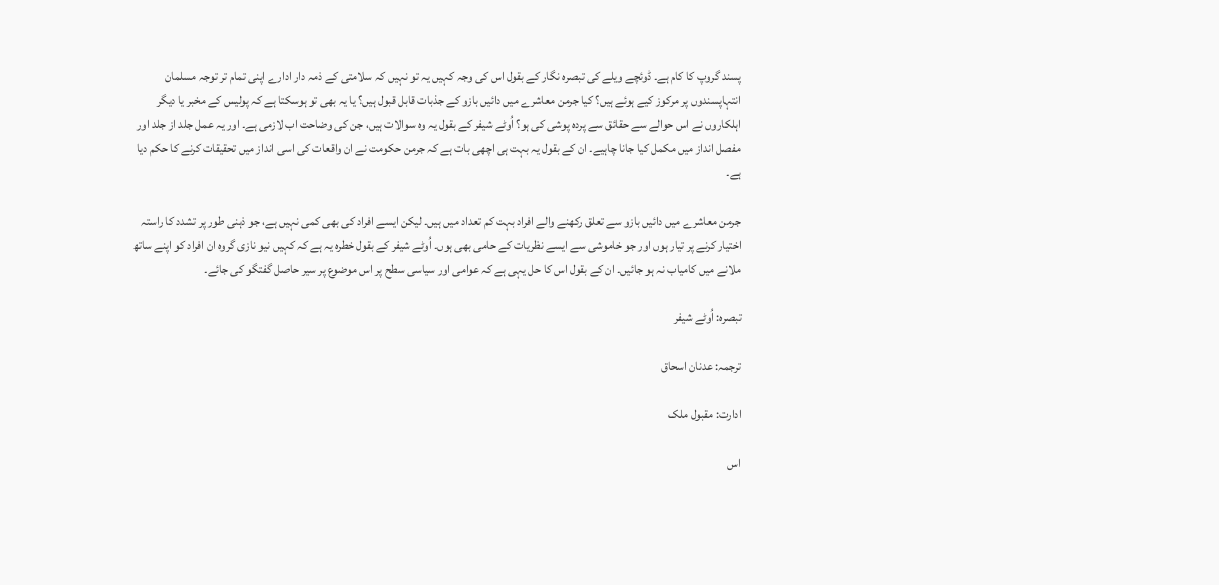پسند گروپ کا کام ہے۔ ڈوئچے ویلے کی تبصرہ نگار کے بقول اس کی وجہ کہیں یہ تو نہیں کہ سلامتی کے ذمہ دار ادارے اپنی تمام تر توجہ مسلمان انتہاپسندوں پر مرکوز کیے ہوئے ہیں؟ کیا جرمن معاشرے میں دائیں بازو کے جذبات قابل قبول ہیں؟ یا یہ بھی تو ہوسکتا ہے کہ پولیس کے مخبر یا دیگر اہلکاروں نے اس حوالے سے حقائق سے پردہ پوشی کی ہو؟ اُوٹے شیفر کے بقول یہ وہ سوالات ہیں، جن کی وضاحت اب لازمی ہے۔ اور یہ عمل جلد از جلد اور مفصل انداز میں مکمل کیا جانا چاہیے۔ ان کے بقول یہ بہت ہی اچھی بات ہے کہ جرمن حکومت نے ان واقعات کی اسی انداز میں تحقیقات کرنے کا حکم دیا ہے۔

جرمن معاشرے میں دائیں بازو سے تعلق رکھنے والے افراد بہت کم تعداد میں ہیں۔ لیکن ایسے افراد کی بھی کمی نہیں ہے، جو ذہنی طور پر تشدد کا راستہ اختیار کرنے پر تیار ہوں اور جو خاموشی سے ایسے نظریات کے حامی بھی ہوں۔ اُوٹے شیفر کے بقول خطرہ یہ ہے کہ کہیں نیو نازی گروہ ان افراد کو اپنے ساتھ ملانے میں کامیاب نہ ہو جائیں۔ ان کے بقول اس کا حل یہی ہے کہ عوامی اور سیاسی سطح پر اس موضوع پر سیر حاصل گفتگو کی جائے۔

تبصرہ: اُوٹے شیفر

ترجمہ: عدنان اسحاق

ادارت: مقبول ملک

اس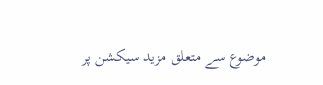موضوع سے متعلق مزید سیکشن پر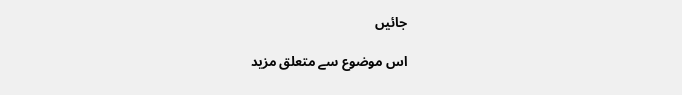جائیں

اس موضوع سے متعلق مزید